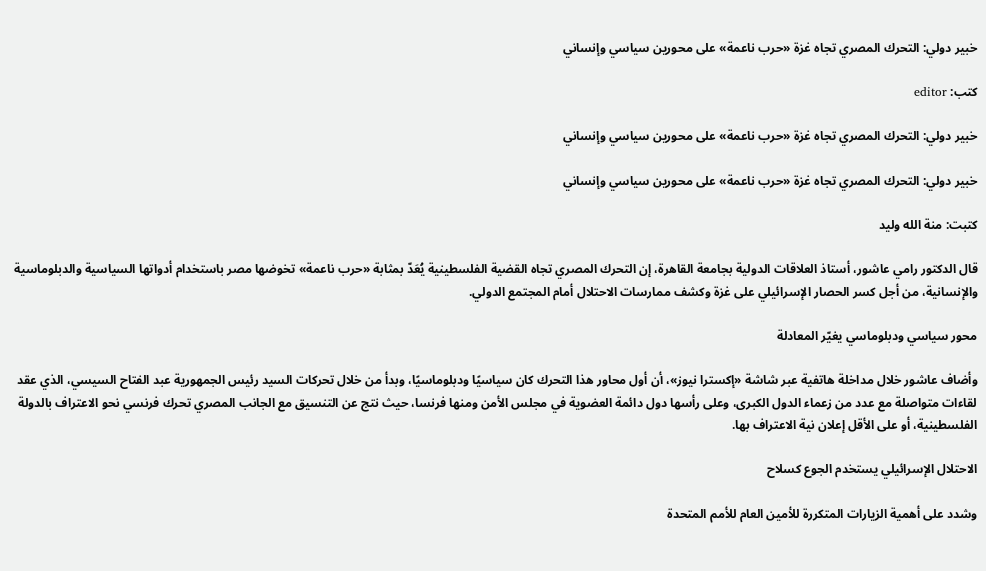خبير دولي: التحرك المصري تجاه غزة «حرب ناعمة» على محورين سياسي وإنساني

كتب: editor

خبير دولي: التحرك المصري تجاه غزة «حرب ناعمة» على محورين سياسي وإنساني

خبير دولي: التحرك المصري تجاه غزة «حرب ناعمة» على محورين سياسي وإنساني

كتبت: منة الله وليد

قال الدكتور رامي عاشور، أستاذ العلاقات الدولية بجامعة القاهرة، إن التحرك المصري تجاه القضية الفلسطينية يُعَدّ بمثابة «حرب ناعمة» تخوضها مصر باستخدام أدواتها السياسية والدبلوماسية والإنسانية، من أجل كسر الحصار الإسرائيلي على غزة وكشف ممارسات الاحتلال أمام المجتمع الدولي.

محور سياسي ودبلوماسي يغيّر المعادلة

وأضاف عاشور خلال مداخلة هاتفية عبر شاشة «إكسترا نيوز»، أن أول محاور هذا التحرك كان سياسيًا ودبلوماسيًا، وبدأ من خلال تحركات السيد رئيس الجمهورية عبد الفتاح السيسي، الذي عقد لقاءات متواصلة مع عدد من زعماء الدول الكبرى، وعلى رأسها دول دائمة العضوية في مجلس الأمن ومنها فرنسا، حيث نتج عن التنسيق مع الجانب المصري تحرك فرنسي نحو الاعتراف بالدولة الفلسطينية، أو على الأقل إعلان نية الاعتراف بها.

الاحتلال الإسرائيلي يستخدم الجوع كسلاح

وشدد على أهمية الزيارات المتكررة للأمين العام للأمم المتحدة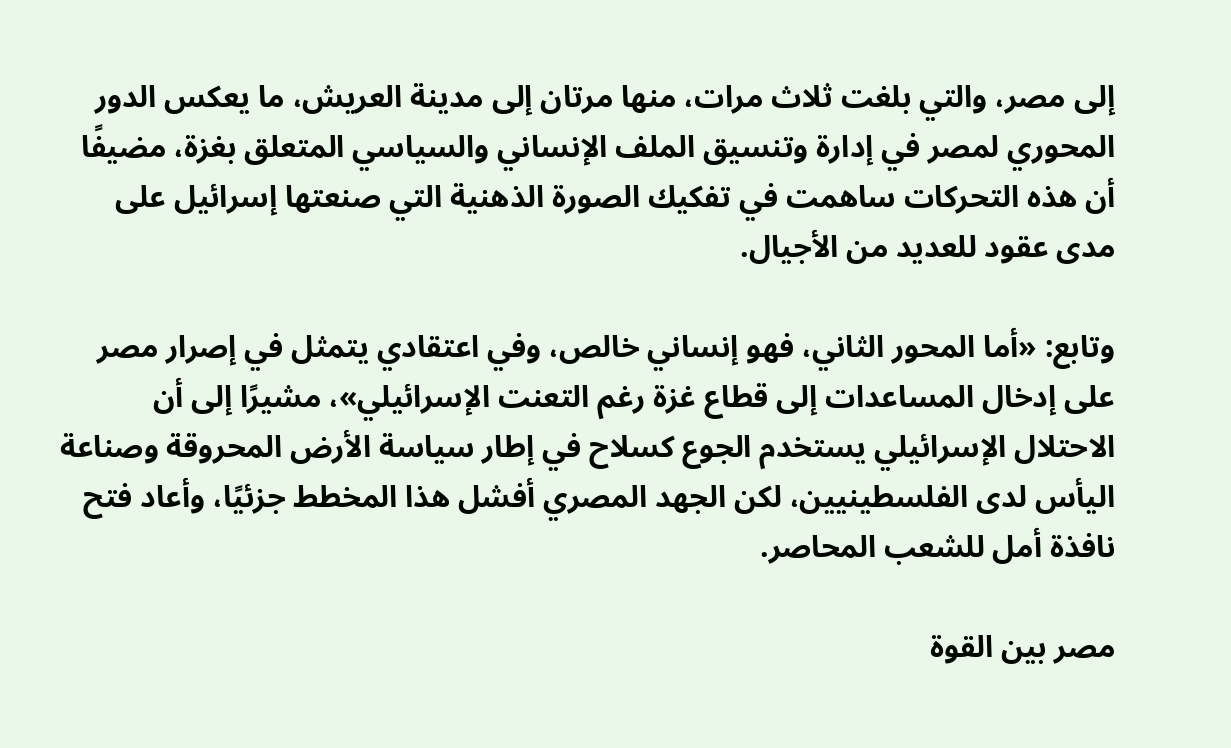إلى مصر، والتي بلغت ثلاث مرات، منها مرتان إلى مدينة العريش، ما يعكس الدور المحوري لمصر في إدارة وتنسيق الملف الإنساني والسياسي المتعلق بغزة، مضيفًا أن هذه التحركات ساهمت في تفكيك الصورة الذهنية التي صنعتها إسرائيل على مدى عقود للعديد من الأجيال.

وتابع: «أما المحور الثاني، فهو إنساني خالص، وفي اعتقادي يتمثل في إصرار مصر على إدخال المساعدات إلى قطاع غزة رغم التعنت الإسرائيلي»، مشيرًا إلى أن الاحتلال الإسرائيلي يستخدم الجوع كسلاح في إطار سياسة الأرض المحروقة وصناعة اليأس لدى الفلسطينيين، لكن الجهد المصري أفشل هذا المخطط جزئيًا، وأعاد فتح نافذة أمل للشعب المحاصر.

مصر بين القوة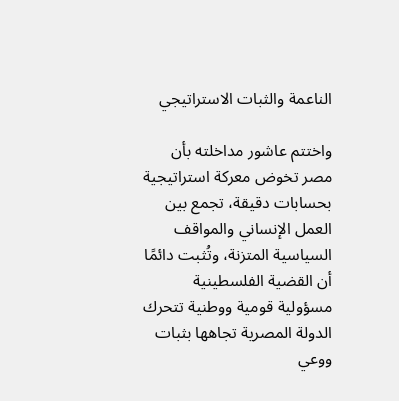الناعمة والثبات الاستراتيجي

واختتم عاشور مداخلته بأن مصر تخوض معركة استراتيجية بحسابات دقيقة، تجمع بين العمل الإنساني والمواقف السياسية المتزنة، وتُثبت دائمًا أن القضية الفلسطينية مسؤولية قومية ووطنية تتحرك الدولة المصرية تجاهها بثبات ووعي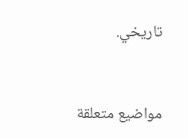تاريخي.


مواضيع متعلقة